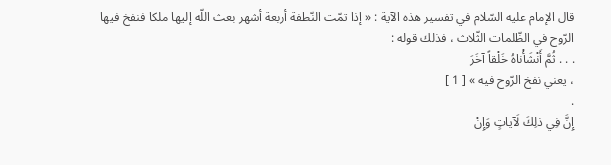قال الإمام عليه السّلام في تفسير هذه الآية : « إذا تمّت النّطفة أربعة أشهر بعث اللّه إليها ملكا فنفخ فيها الرّوح في الظّلمات الثّلاث ، فذلك قوله :
. . . ثُمَّ أَنْشَأْناهُ خَلْقاً آخَرَ
، يعني نفخ الرّوح فيه » [ 1 ]
.
إِنَّ فِي ذلِكَ لَآياتٍ وَإِنْ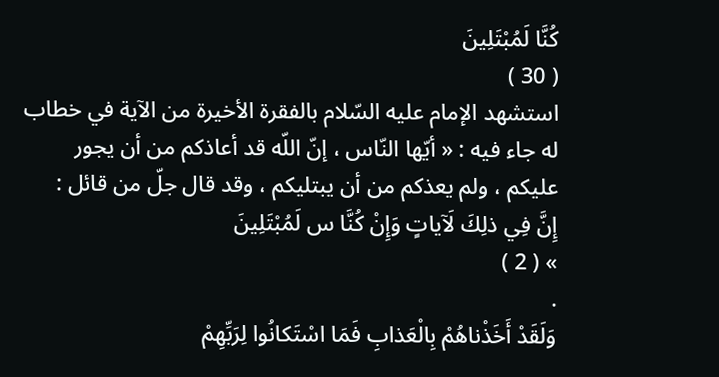كُنَّا لَمُبْتَلِينَ
( 30 )
استشهد الإمام عليه السّلام بالفقرة الأخيرة من الآية في خطاب له جاء فيه : « أيّها النّاس ، إنّ اللّه قد أعاذكم من أن يجور عليكم ، ولم يعذكم من أن يبتليكم ، وقد قال جلّ من قائل :
إِنَّ فِي ذلِكَ لَآياتٍ وَإِنْ كُنَّا س لَمُبْتَلِينَ
» ( 2 )
.
وَلَقَدْ أَخَذْناهُمْ بِالْعَذابِ فَمَا اسْتَكانُوا لِرَبِّهِمْ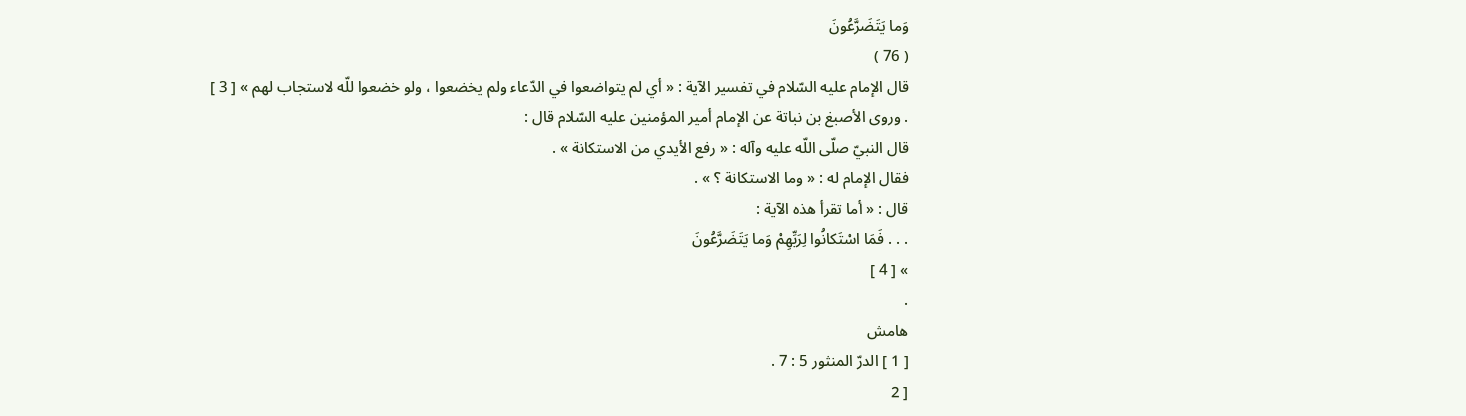وَما يَتَضَرَّعُونَ
( 76 )
قال الإمام عليه السّلام في تفسير الآية : « أي لم يتواضعوا في الدّعاء ولم يخضعوا ، ولو خضعوا للّه لاستجاب لهم » [ 3 ]
. وروى الأصبغ بن نباتة عن الإمام أمير المؤمنين عليه السّلام قال :
قال النبيّ صلّى اللّه عليه وآله : « رفع الأيدي من الاستكانة » .
فقال الإمام له : « وما الاستكانة ؟ » .
قال : « أما تقرأ هذه الآية :
. . . فَمَا اسْتَكانُوا لِرَبِّهِمْ وَما يَتَضَرَّعُونَ
» [ 4 ]
.
هامش
[ 1 ] الدرّ المنثور 5 : 7 .
[ 2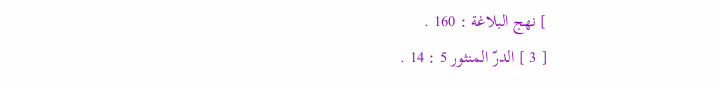] نهج البلاغة : 160 .
[ 3 ] الدرّ المنثور 5 : 14 .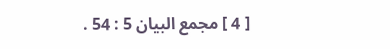[ 4 ] مجمع البيان 5 : 54 .